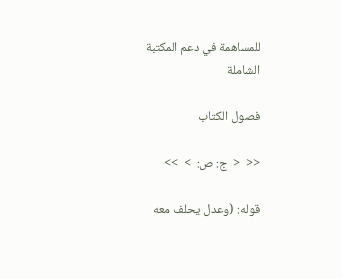للمساهمة في دعم المكتبة الشاملة

فصول الكتاب

<<  <  ج: ص:  >  >>

قوله: (وعدل يحلف معه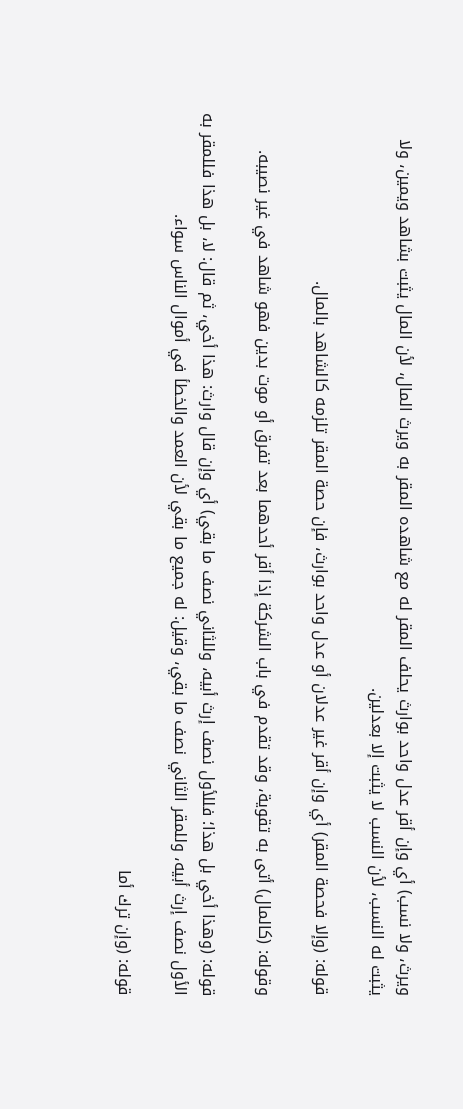ويرث، ولا نسب) أي وإن أقر عدل واحد بوارث يحلف المقر له مع شاهده المقر به ويرث المال، لأن المال يثبت بشاهد ويمين، ولا يثبت له النسب، لأن النسب لا يثبت إلا بعدلين.

قوله: (وإلا فحصة المقر) أي وإن أقر غير عدلان أو عدل واحد بوارث، فإن حصة المقر تلزمه كالشاهد بالمال.

وقوله: (كالمال) أتى به تقوية، وقد تقدم في باب الشركة إذا أقر أحدهما بعد تفرق أو موت بدين فهو شاهد في غير نصيبه.

قوله: (وهذا أخي بل هذا؛ فللأول نصف إرث أبيه، وللثاني نصف ما بقي) أي وإن قال وارث: هذا أخي، ثم قال: لا، بل هذا فللمقر به الأول نصف إرث أبيه، وللمقر الثاني نصف ما بقي، وقيل: له جميع ما بقي لأن العمد والخطأ في أموال الناس سواء.

قوله: (وإن ترك أما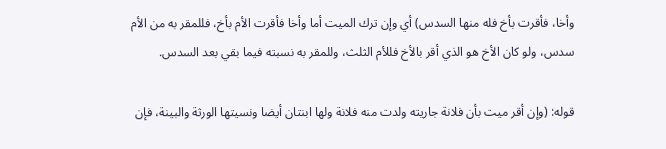وأخا، فأقرت بأخ فله منها السدس) أي وإن ترك الميت أما وأخا فأقرت الأم بأخ، فللمقر به من الأم سدس، ولو كان الأخ هو الذي أقر بالأخ فللأم الثلث، وللمقر به نسبته فيما بقي بعد السدس.

قوله: (وإن أقر ميت بأن فلانة جاريته ولدت منه فلانة ولها ابنتان أيضا ونسيتها الورثة والبينة، فإن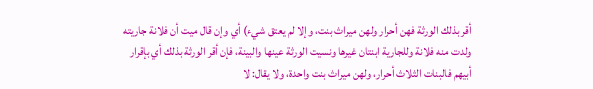أقر بذلك الورثة فهن أحرار ولهن ميراث بنت، وإلا لم يعتق شيء) أي وإن قال ميت أن فلانة جاريته ولدت منه فلانة وللجارية ابنتان غيرها ونسيت الورثة عينها والبينة، فإن أقر الورثة بذلك أي بإقرار أبيهم فالبنات الثلاث أحرار، ولهن ميراث بنت واحدة، ولا يقال: لا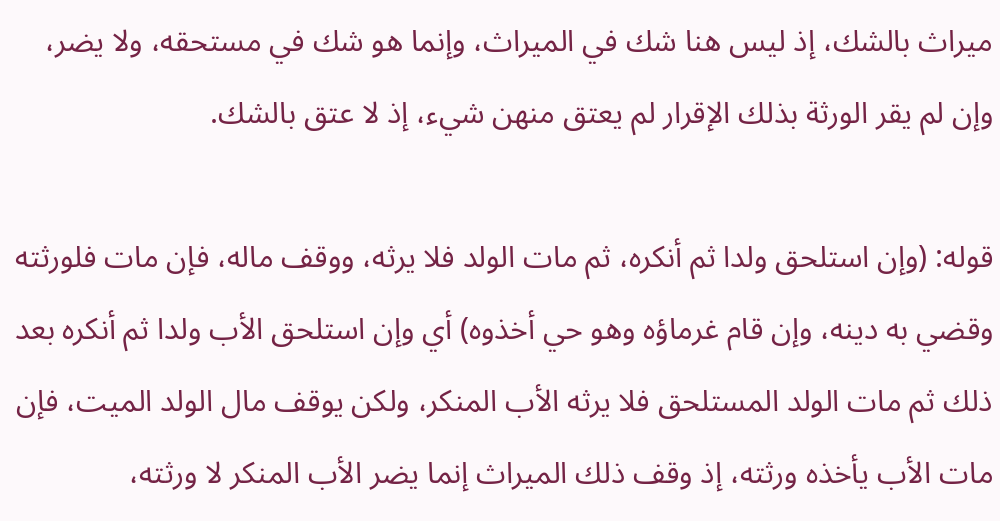ميراث بالشك، إذ ليس هنا شك في الميراث، وإنما هو شك في مستحقه، ولا يضر، وإن لم يقر الورثة بذلك الإقرار لم يعتق منهن شيء، إذ لا عتق بالشك.

قوله: (وإن استلحق ولدا ثم أنكره، ثم مات الولد فلا يرثه، ووقف ماله، فإن مات فلورثته وقضي به دينه، وإن قام غرماؤه وهو حي أخذوه) أي وإن استلحق الأب ولدا ثم أنكره بعد ذلك ثم مات الولد المستلحق فلا يرثه الأب المنكر، ولكن يوقف مال الولد الميت، فإن مات الأب يأخذه ورثته، إذ وقف ذلك الميراث إنما يضر الأب المنكر لا ورثته،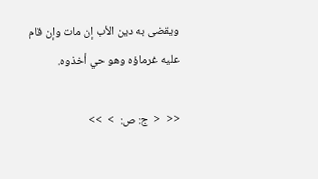ويقضى به دين الأب إن مات وإن قام عليه غرماؤه وهو حي أخذوه.

<<  <  ج: ص:  >  >>